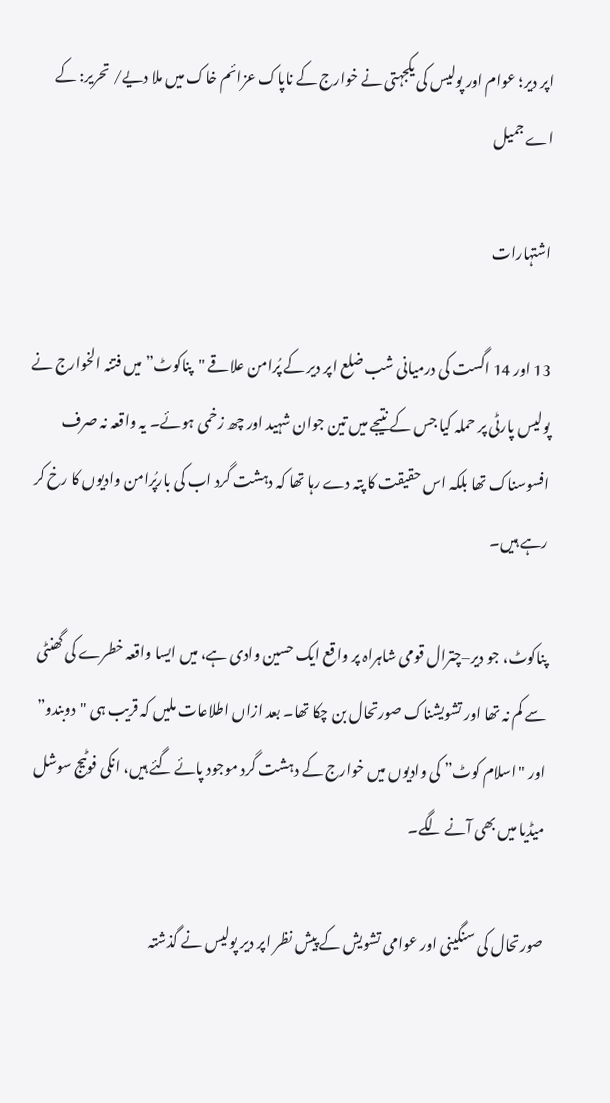اپر دیر؛ عوام اور پولیس کی یکجہتی نے خوارج کے ناپاک عزائم خاک میں ملا دیے/ تحریر: کے اے جمیل

اشتہارات

13 اور 14 اگست کی درمیانی شب ضلع اپر دیر کے پُرامن علاقے "پناکوٹ” میں فتنہ الخوارج نے پولیس پارٹی پر حملہ کیا جس کے نتیجے میں تین جوان شہید اور چھ زخمی ہوئے۔ یہ واقعہ نہ صرف افسوسناک تھا بلکہ اس حقیقت کا پتہ دے رہا تھا کہ دہشت گرد اب کی بارپُرامن وادیوں کا رخ کر رہے ہیں۔

پناکوٹ، جو دیر–چترال قومی شاہراہ پر واقع ایک حسین وادی ہے، میں ایسا واقعہ خطرے کی گھنٹی سے کم نہ تھا اور تشویشناک صورتحال بن چکا تھا۔ بعد ازاں اطلاعات ملیں کہ قریب ہی "دوبندو” اور "اسلام کوٹ” کی وادیوں میں خوارج کے دہشت گرد موجود پائے گئے ہیں، انکی فوٹیج سوشل میڈیا میں بھی آنے لگے۔

صورتحال کی سنگینی اور عوامی تشویش کے پیش نظر اپر دیر پولیس نے گذشتہ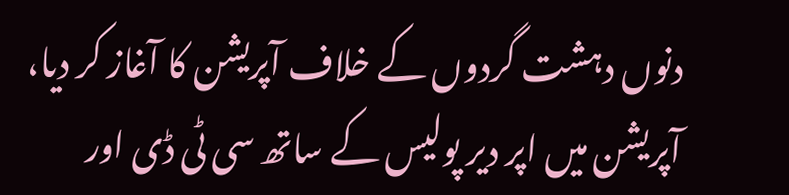دنوں دہشت گردوں کے خلاف آپریشن کا آغاز کر دیا، آپریشن میں اپر دیر پولیس کے ساتھ سی ٹی ڈی اور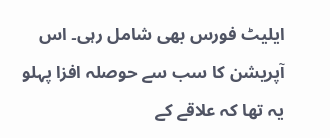ایلیٹ فورس بھی شامل رہی۔ اس آپریشن کا سب سے حوصلہ افزا پہلو یہ تھا کہ علاقے کے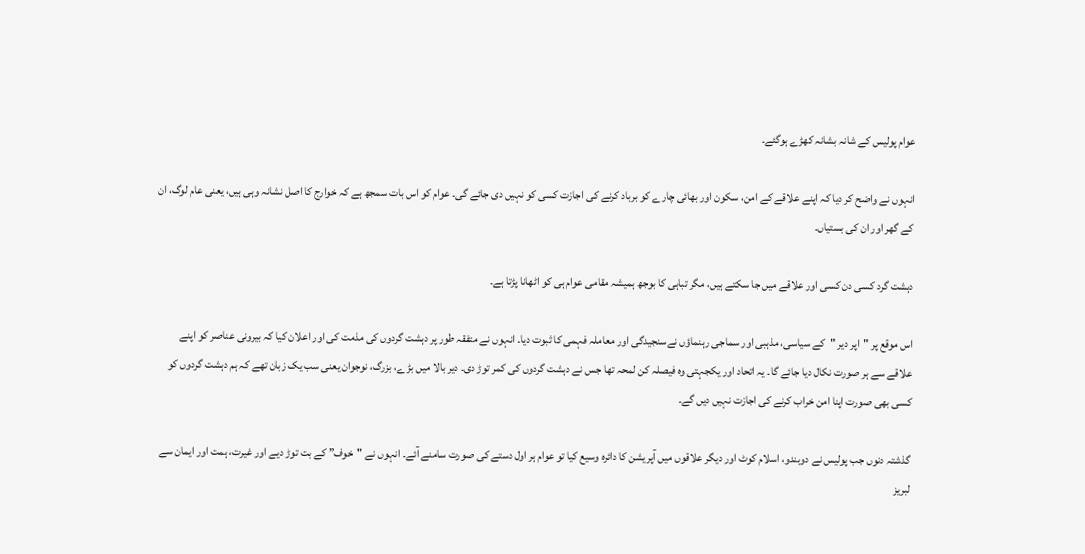عوام پولیس کے شانہ بشانہ کھڑے ہوگئے۔

انہوں نے واضح کر دیا کہ اپنے علاقے کے امن، سکون اور بھائی چارے کو برباد کرنے کی اجازت کسی کو نہیں دی جائے گی۔ عوام کو اس بات سمجھ ہے کہ خوارج کا اصل نشانہ وہی ہیں، یعنی عام لوگ، ان کے گھر اور ان کی بستیاں۔

دہشت گرد کسی دن کسی اور علاقے میں جا سکتے ہیں، مگر تباہی کا بوجھ ہمیشہ مقامی عوام ہی کو اٹھانا پڑتا ہے۔

اس موقع پر "اپر دیر "کے سیاسی، مذہبی اور سماجی رہنماؤں نےسنجیدگی اور معاملہ فہمی کا ثبوت دیا۔ انہوں نے متفقہ طور پر دہشت گردوں کی مذمت کی اور اعلان کیا کہ بیرونی عناصر کو اپنے علاقے سے ہر صورت نکال دیا جائے گا۔ یہ اتحاد اور یکجہتی وہ فیصلہ کن لمحہ تھا جس نے دہشت گردوں کی کمر توڑ دی۔ دیر بالا میں بڑ ے، بزرگ، نوجوان یعنی سب یک زبان تھے کہ ہم دہشت گردوں کو کسی بھی صورت اپنا امن خراب کرنے کی اجازت نہیں دیں گے۔

گذشتہ دنوں جب پولیس نے دوبندو، اسلام کوٹ اور دیگر علاقوں میں آپریشن کا دائرہ وسیع کیا تو عوام ہر اول دستے کی صورت سامنے آئے۔ انہوں نے "خوف” کے بت توڑ دیے اور غیرت، ہمت اور ایمان سے لبریز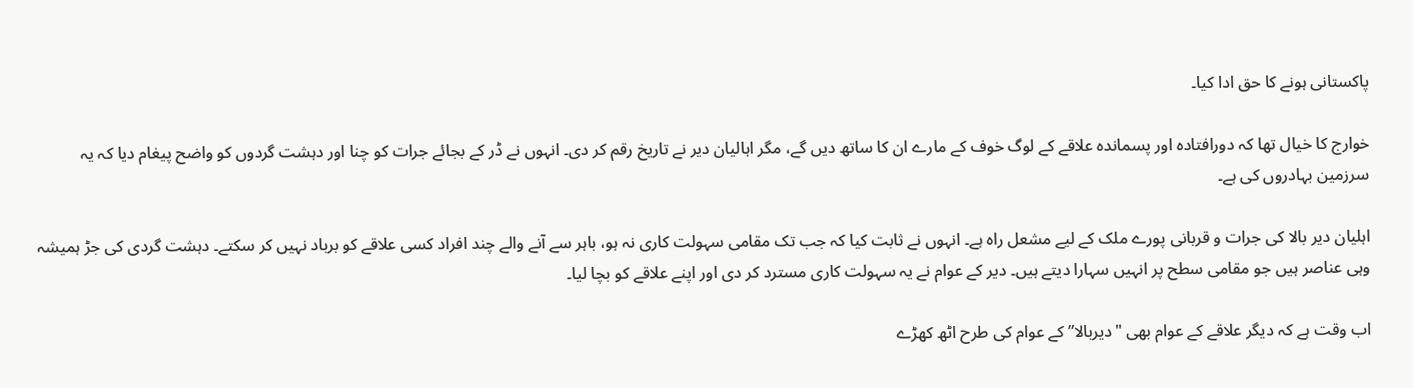پاکستانی ہونے کا حق ادا کیا۔

خوارج کا خیال تھا کہ دورافتادہ اور پسماندہ علاقے کے لوگ خوف کے مارے ان کا ساتھ دیں گے، مگر اہالیان دیر نے تاریخ رقم کر دی۔ انہوں نے ڈر کے بجائے جرات کو چنا اور دہشت گردوں کو واضح پیغام دیا کہ یہ سرزمین بہادروں کی ہے۔

اہلیان دیر بالا کی جرات و قربانی پورے ملک کے لیے مشعل راہ ہے۔ انہوں نے ثابت کیا کہ جب تک مقامی سہولت کاری نہ ہو، باہر سے آنے والے چند افراد کسی علاقے کو برباد نہیں کر سکتے۔ دہشت گردی کی جڑ ہمیشہ وہی عناصر ہیں جو مقامی سطح پر انہیں سہارا دیتے ہیں۔ دیر کے عوام نے یہ سہولت کاری مسترد کر دی اور اپنے علاقے کو بچا لیا۔

اب وقت ہے کہ دیگر علاقے کے عوام بھی "دیربالا” کے عوام کی طرح اٹھ کھڑے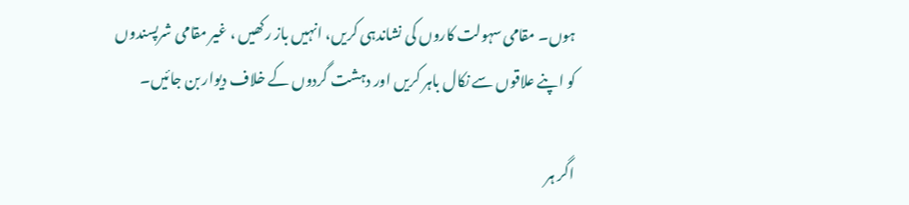ہوں۔ مقامی سہولت کاروں کی نشاندہی کریں، انہیں باز رکھیں ، غیر مقامی شرپسندوں کو اپنے علاقوں سے نکال باہر کریں اور دہشت گردوں کے خلاف دیوار بن جائیں۔

اگر ہر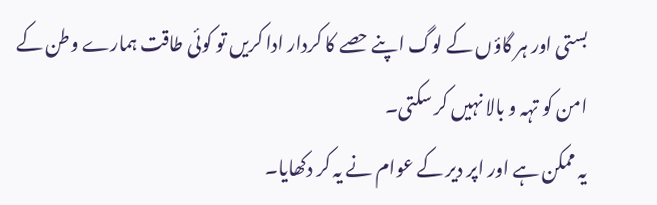بستی اور ہر گاؤں کے لوگ اپنے حصے کا کردار ادا کریں تو کوئی طاقت ہمارے وطن کے امن کو تہہ و بالا نہیں کر سکتی۔
یہ ممکن ہے اور اپر دیر کے عوام نے یہ کر دکھایا۔